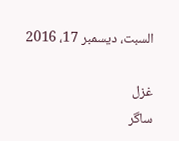السبت، ديسمبر 17، 2016

غزل
ساگر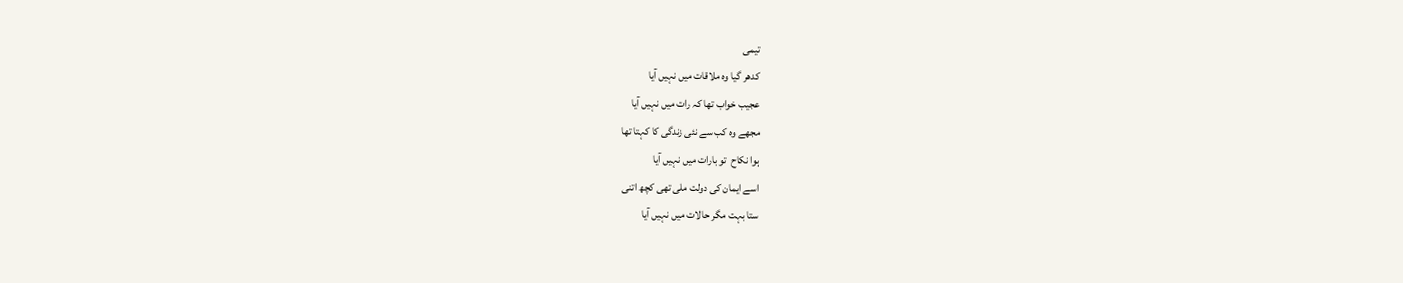تیمی
کدھر گیا وہ ملاقات میں نہیں آیا
عجیب خواب تھا کہ رات میں نہیں آيا
مجھے وہ کب سے نئی زندگی کا کہتا تھا
ہوا نکاح  تو بارات میں نہيں آیا
اسے ایمان کی دولت ملی تھی کچھ اتنی
ستا بہت مگر حالات میں نہیں آيا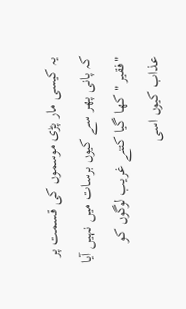یہ کیسی مار پڑی موسموں کی قسمت پر
کہ پانی پھر سے کیوں برسات میں نہیں آیا
"فقیر " کھا گیا کتنے غریب لوگوں کو
عذاب کیوں اسی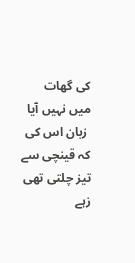کی گھات میں نہیں آیا
 زبان اس کی کہ قینچی سے تیز چلتی تھی
زہے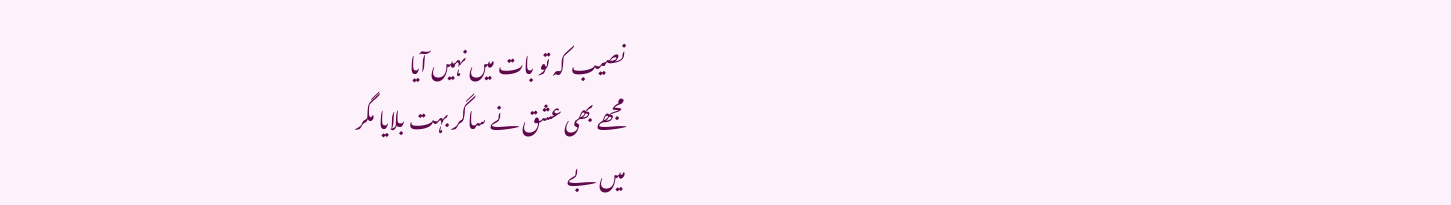نصیب کہ تو بات میں نہیں آیا
مجھے بھی عشق نے ساگر بہت بلایا مگر
میں بے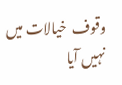وقوف  خیالات میں نہیں آيا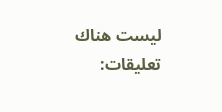ليست هناك تعليقات: